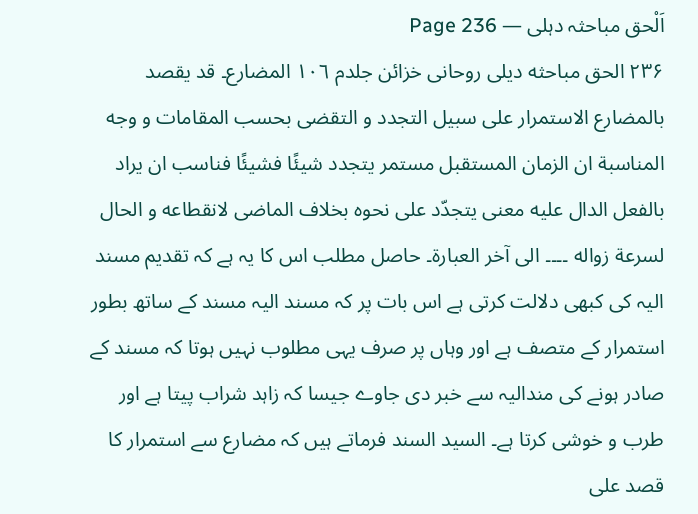اَلْحق مباحثہ دہلی — Page 236
۲۳۶ الحق مباحثه دیلی روحانی خزائن جلدم ١٠٦ المضارع۔ قد يقصد بالمضارع الاستمرار على سبيل التجدد و التقضى بحسب المقامات و وجه المناسبة ان الزمان المستقبل مستمر يتجدد شيئًا فشيئًا فناسب ان يراد بالفعل الدال عليه معنى يتجدّد على نحوه بخلاف الماضى لانقطاعه و الحال لسرعة زواله ۔۔۔۔ الى آخر العبارة۔ حاصل مطلب اس کا یہ ہے کہ تقدیم مسند الیہ کی کبھی دلالت کرتی ہے اس بات پر کہ مسند الیہ مسند کے ساتھ بطور استمرار کے متصف ہے اور وہاں پر صرف یہی مطلوب نہیں ہوتا کہ مسند کے صادر ہونے کی مندالیہ سے خبر دی جاوے جیسا کہ زاہد شراب پیتا ہے اور طرب و خوشی کرتا ہے۔ السید السند فرماتے ہیں کہ مضارع سے استمرار کا قصد علی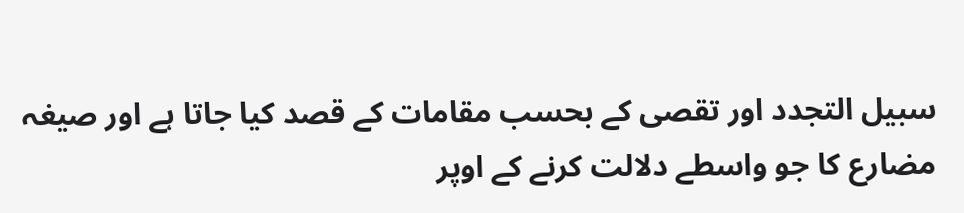سبیل التجدد اور تقصی کے بحسب مقامات کے قصد کیا جاتا ہے اور صیغہ مضارع کا جو واسطے دلالت کرنے کے اوپر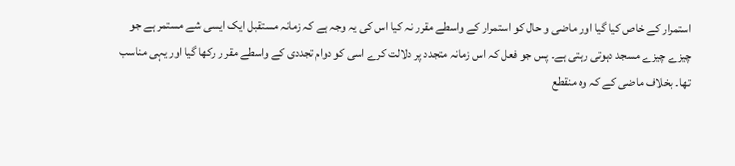استمرار کے خاص کیا گیا اور ماضی و حال کو استمرار کے واسطے مقرر نہ کیا اس کی یہ وجہ ہے کہ زمانہ مستقبل ایک ایسی شے مستمر ہے جو چیزے چیزے مسجد دہوتی رہتی ہے۔ پس جو فعل کہ اس زمانہ متجدد پر دلالت کرے اسی کو دوام تجددی کے واسطے مقر ر رکھا گیا اور یہی مناسب تھا۔ بخلاف ماضی کے کہ وہ منقطع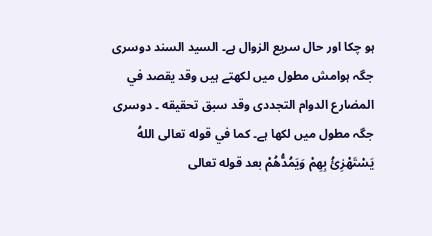ہو چکا اور حال سریع الزوال ہے۔ السید السند دوسری جگہ ہوامش مطول میں لکھتے ہیں وقد يقصد في المضارع الدوام التجددى وقد سبق تحقيقه ۔ دوسری جگہ مطول میں لکھا ہے۔ کما في قوله تعالى اللهُ يَسْتَهْزِئُ بِهِمْ وَيَمُدُّهُمْ بعد قوله تعالى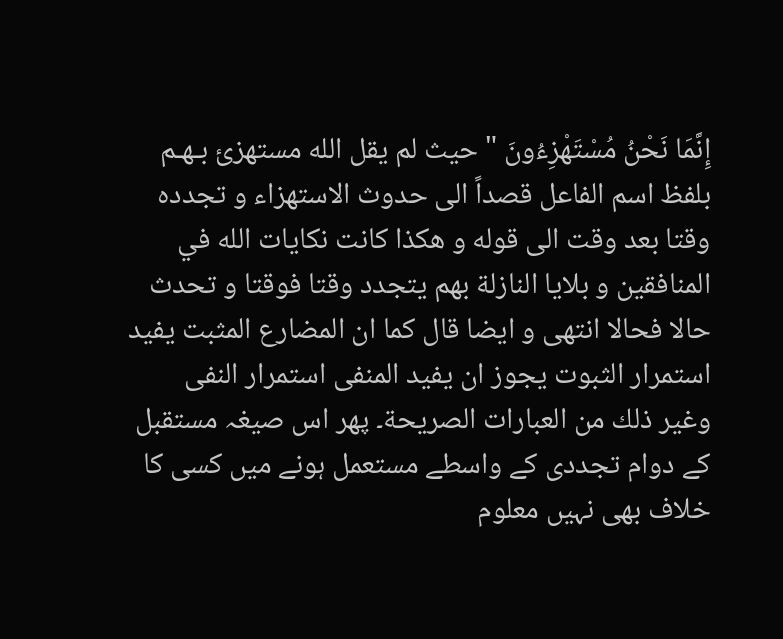إِنَّمَا نَحْنُ مُسْتَهْزِءُونَ " حيث لم يقل الله مستهزئ بـهـم بلفظ اسم الفاعل قصداً الى حدوث الاستهزاء و تجدده وقتا بعد وقت الى قوله و هكذا كانت نكايات الله في المنافقين و بلايا النازلة بهم يتجدد وقتا فوقتا و تحدث حالا فحالا انتهى و ايضا قال كما ان المضارع المثبت يفيد استمرار الثبوت يجوز ان يفيد المنفى استمرار النفى وغير ذلك من العبارات الصريحة۔ پھر اس صیغہ مستقبل کے دوام تجددی کے واسطے مستعمل ہونے میں کسی کا خلاف بھی نہیں معلوم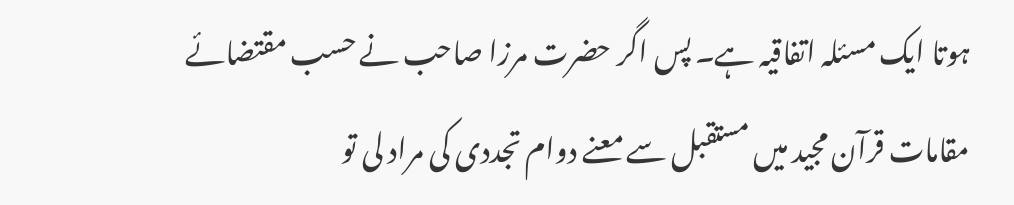ہوتا ایک مسئلہ اتفاقیہ ہے۔ پس اگر حضرت مرزا صاحب نے حسب مقتضائے مقامات قرآن مجید میں مستقبل سے معنے دوام تجددی کی مراد لی تو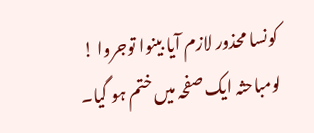کونسا محذور لازم آیا بینوا توجروا ! لومباحثہ ایک صفحہ میں ختم ہو گیا۔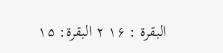البقرة : ۱۶ ٢ البقرة: ۱۵